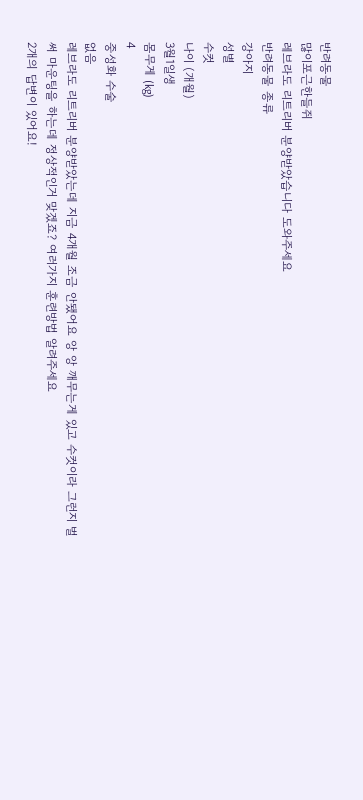반려동물
많이포근한들쥐
레브라도 리트리버 분양받았습니다 도와주세요
반려동물 종류
강아지
성별
수컷
나이 (개월)
3월1일생
몸무게 (kg)
4
중성화 수술
없음
레브라도 리트리버 분양받았는데 지금 4개월 조금 안됐어요 앙 앙 깨무는게 있고 수컷이라 그런지 벌써 마운팅을 하는데 정상적인거 맞겠죠? 여러가지 훈련방법 알려주세요
2개의 답변이 있어요!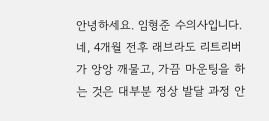안녕하세요. 임형준 수의사입니다.
네, 4개월 전후 래브라도 리트리버가 앙앙 깨물고, 가끔 마운팅을 하는 것은 대부분 정상 발달 과정 안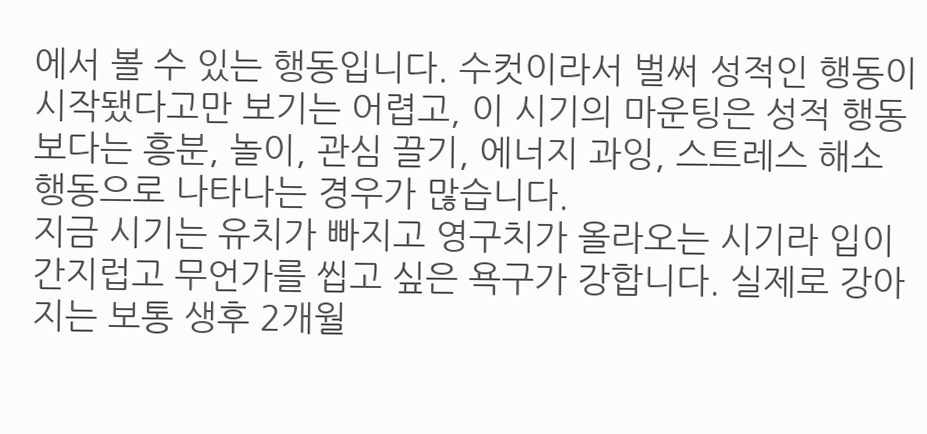에서 볼 수 있는 행동입니다. 수컷이라서 벌써 성적인 행동이 시작됐다고만 보기는 어렵고, 이 시기의 마운팅은 성적 행동보다는 흥분, 놀이, 관심 끌기, 에너지 과잉, 스트레스 해소 행동으로 나타나는 경우가 많습니다.
지금 시기는 유치가 빠지고 영구치가 올라오는 시기라 입이 간지럽고 무언가를 씹고 싶은 욕구가 강합니다. 실제로 강아지는 보통 생후 2개월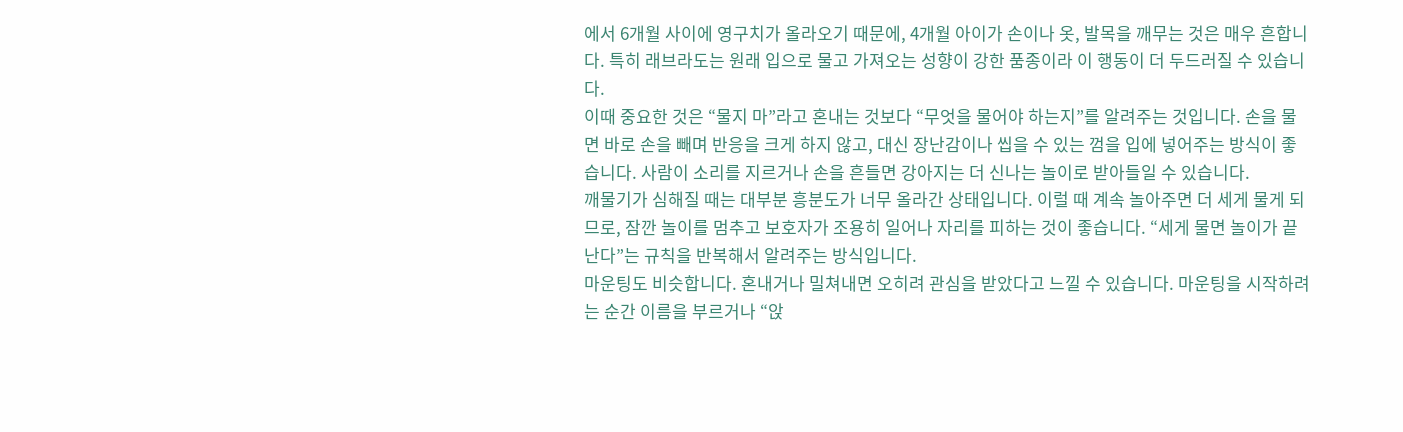에서 6개월 사이에 영구치가 올라오기 때문에, 4개월 아이가 손이나 옷, 발목을 깨무는 것은 매우 흔합니다. 특히 래브라도는 원래 입으로 물고 가져오는 성향이 강한 품종이라 이 행동이 더 두드러질 수 있습니다.
이때 중요한 것은 “물지 마”라고 혼내는 것보다 “무엇을 물어야 하는지”를 알려주는 것입니다. 손을 물면 바로 손을 빼며 반응을 크게 하지 않고, 대신 장난감이나 씹을 수 있는 껌을 입에 넣어주는 방식이 좋습니다. 사람이 소리를 지르거나 손을 흔들면 강아지는 더 신나는 놀이로 받아들일 수 있습니다.
깨물기가 심해질 때는 대부분 흥분도가 너무 올라간 상태입니다. 이럴 때 계속 놀아주면 더 세게 물게 되므로, 잠깐 놀이를 멈추고 보호자가 조용히 일어나 자리를 피하는 것이 좋습니다. “세게 물면 놀이가 끝난다”는 규칙을 반복해서 알려주는 방식입니다.
마운팅도 비슷합니다. 혼내거나 밀쳐내면 오히려 관심을 받았다고 느낄 수 있습니다. 마운팅을 시작하려는 순간 이름을 부르거나 “앉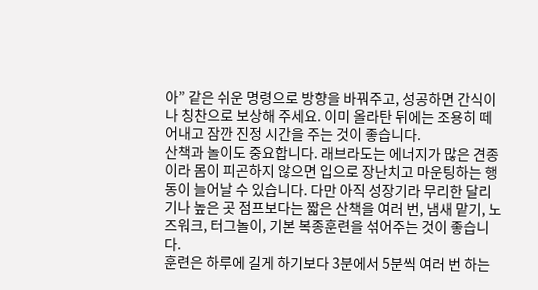아” 같은 쉬운 명령으로 방향을 바꿔주고, 성공하면 간식이나 칭찬으로 보상해 주세요. 이미 올라탄 뒤에는 조용히 떼어내고 잠깐 진정 시간을 주는 것이 좋습니다.
산책과 놀이도 중요합니다. 래브라도는 에너지가 많은 견종이라 몸이 피곤하지 않으면 입으로 장난치고 마운팅하는 행동이 늘어날 수 있습니다. 다만 아직 성장기라 무리한 달리기나 높은 곳 점프보다는 짧은 산책을 여러 번, 냄새 맡기, 노즈워크, 터그놀이, 기본 복종훈련을 섞어주는 것이 좋습니다.
훈련은 하루에 길게 하기보다 3분에서 5분씩 여러 번 하는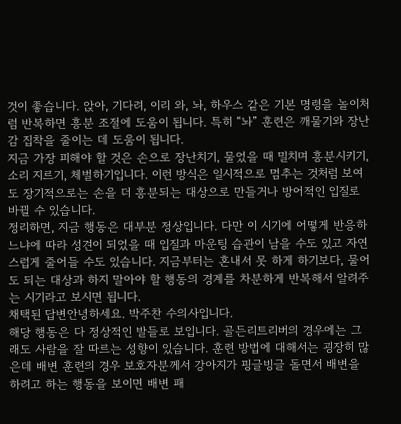것이 좋습니다. 앉아, 기다려, 이리 와, 놔, 하우스 같은 기본 명령을 놀이처럼 반복하면 흥분 조절에 도움이 됩니다. 특히 “놔” 훈련은 깨물기와 장난감 집착을 줄이는 데 도움이 됩니다.
지금 가장 피해야 할 것은 손으로 장난치기, 물었을 때 밀치며 흥분시키기, 소리 지르기, 체벌하기입니다. 이런 방식은 일시적으로 멈추는 것처럼 보여도 장기적으로는 손을 더 흥분되는 대상으로 만들거나 방어적인 입질로 바뀔 수 있습니다.
정리하면, 지금 행동은 대부분 정상입니다. 다만 이 시기에 어떻게 반응하느냐에 따라 성견이 되었을 때 입질과 마운팅 습관이 남을 수도 있고 자연스럽게 줄어들 수도 있습니다. 지금부터는 혼내서 못 하게 하기보다, 물어도 되는 대상과 하지 말아야 할 행동의 경계를 차분하게 반복해서 알려주는 시기라고 보시면 됩니다.
채택된 답변안녕하세요. 박주찬 수의사입니다.
해당 행동은 다 정상적인 발들로 보입니다. 골든리트리버의 경우에는 그래도 사람을 잘 따르는 성향이 있습니다. 훈련 방법에 대해서는 굉장히 많은데 배변 훈련의 경우 보호자분께서 강아지가 핑글빙글 돌면서 배변을 하려고 하는 행동을 보이면 배변 패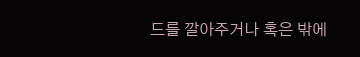드를 깔아주거나 혹은 밖에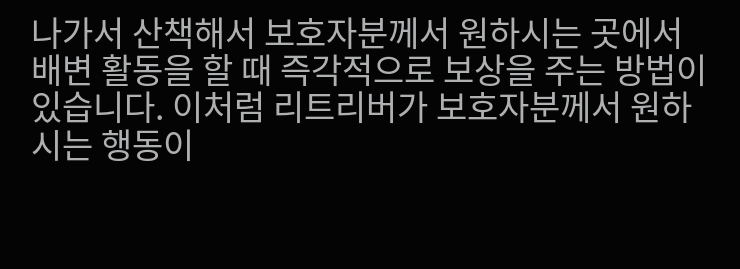나가서 산책해서 보호자분께서 원하시는 곳에서 배변 활동을 할 때 즉각적으로 보상을 주는 방법이 있습니다. 이처럼 리트리버가 보호자분께서 원하시는 행동이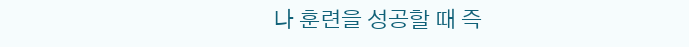나 훈련을 성공할 때 즉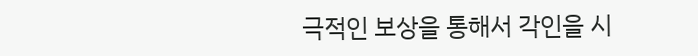극적인 보상을 통해서 각인을 시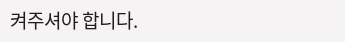켜주셔야 합니다.